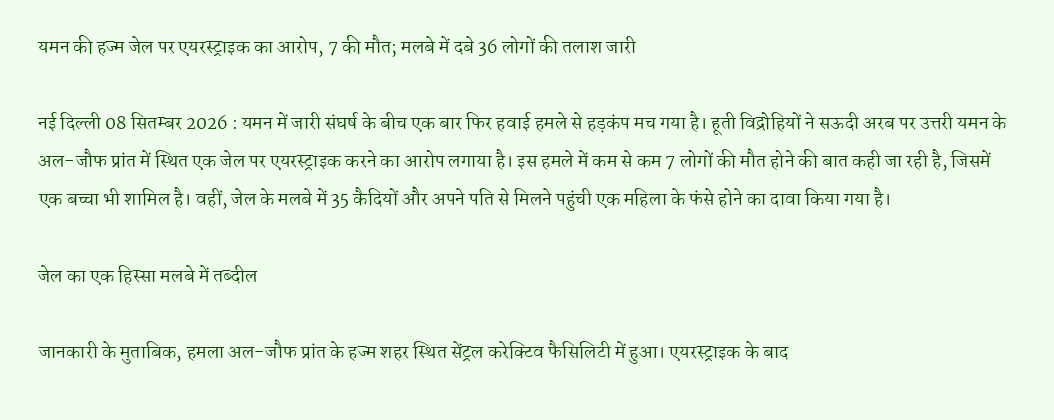यमन की हज्म जेल पर एयरस्ट्राइक का आरोप, 7 की मौत; मलबे में दबे 36 लोगों की तलाश जारी

नई दिल्ली 08 सितम्बर 2026 : यमन में जारी संघर्ष के बीच एक बार फिर हवाई हमले से हड़कंप मच गया है। हूती विद्रोहियों ने सऊदी अरब पर उत्तरी यमन के अल-जौफ प्रांत में स्थित एक जेल पर एयरस्ट्राइक करने का आरोप लगाया है। इस हमले में कम से कम 7 लोगों की मौत होने की बात कही जा रही है, जिसमें एक बच्चा भी शामिल है। वहीं, जेल के मलबे में 35 कैदियों और अपने पति से मिलने पहुंची एक महिला के फंसे होने का दावा किया गया है।

जेल का एक हिस्सा मलबे में तब्दील

जानकारी के मुताबिक, हमला अल-जौफ प्रांत के हज्म शहर स्थित सेंट्रल करेक्टिव फैसिलिटी में हुआ। एयरस्ट्राइक के बाद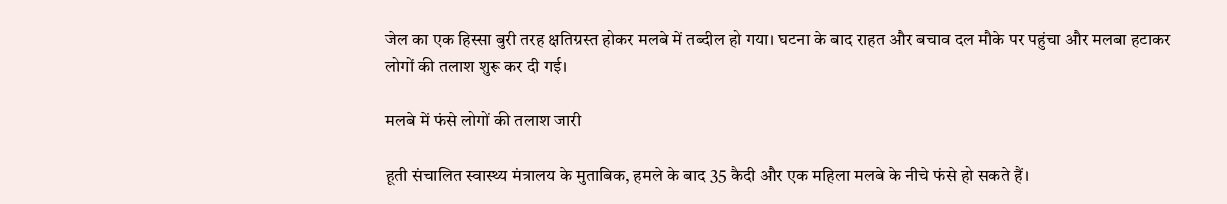जेल का एक हिस्सा बुरी तरह क्षतिग्रस्त होकर मलबे में तब्दील हो गया। घटना के बाद राहत और बचाव दल मौके पर पहुंचा और मलबा हटाकर लोगों की तलाश शुरू कर दी गई।

मलबे में फंसे लोगों की तलाश जारी

हूती संचालित स्वास्थ्य मंत्रालय के मुताबिक, हमले के बाद 35 कैदी और एक महिला मलबे के नीचे फंसे हो सकते हैं।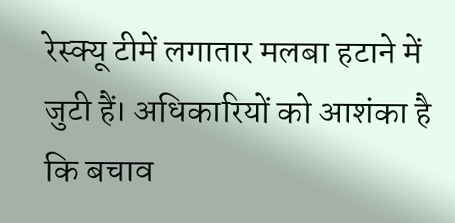रेस्क्यू टीमें लगातार मलबा हटाने में जुटी हैं। अधिकारियों को आशंका है कि बचाव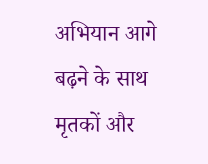अभियान आगे बढ़ने के साथ मृतकों और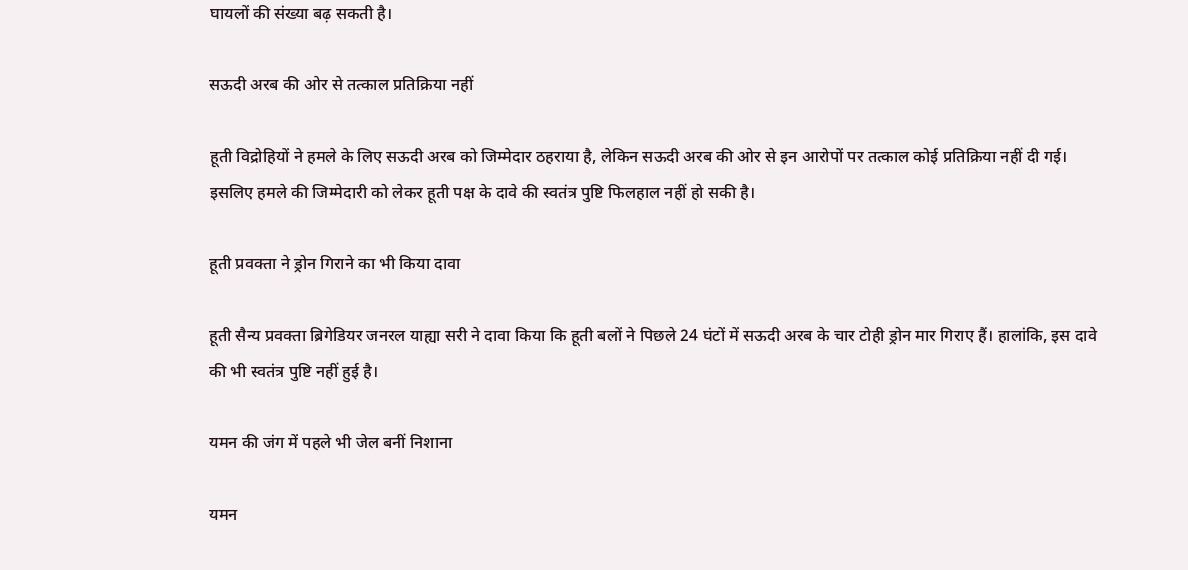घायलों की संख्या बढ़ सकती है।

सऊदी अरब की ओर से तत्काल प्रतिक्रिया नहीं

हूती विद्रोहियों ने हमले के लिए सऊदी अरब को जिम्मेदार ठहराया है, लेकिन सऊदी अरब की ओर से इन आरोपों पर तत्काल कोई प्रतिक्रिया नहीं दी गई। इसलिए हमले की जिम्मेदारी को लेकर हूती पक्ष के दावे की स्वतंत्र पुष्टि फिलहाल नहीं हो सकी है।

हूती प्रवक्ता ने ड्रोन गिराने का भी किया दावा

हूती सैन्य प्रवक्ता ब्रिगेडियर जनरल याह्या सरी ने दावा किया कि हूती बलों ने पिछले 24 घंटों में सऊदी अरब के चार टोही ड्रोन मार गिराए हैं। हालांकि, इस दावे की भी स्वतंत्र पुष्टि नहीं हुई है।

यमन की जंग में पहले भी जेल बनीं निशाना

यमन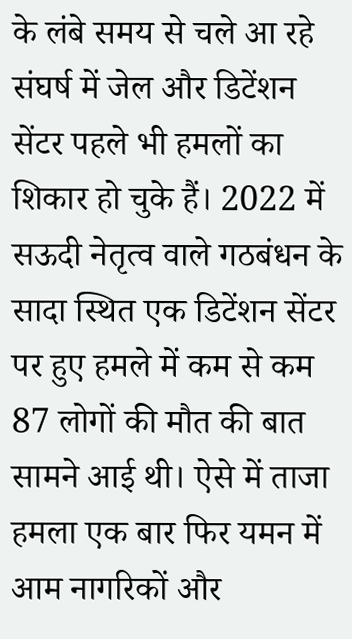के लंबे समय से चले आ रहे संघर्ष में जेल और डिटेंशन सेंटर पहले भी हमलों का शिकार हो चुके हैं। 2022 में सऊदी नेतृत्व वाले गठबंधन के सादा स्थित एक डिटेंशन सेंटर पर हुए हमले में कम से कम 87 लोगों की मौत की बात सामने आई थी। ऐसे में ताजा हमला एक बार फिर यमन में आम नागरिकों और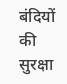बंदियों की सुरक्षा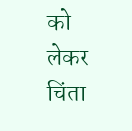को लेकर चिंता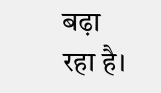बढ़ा रहा है।